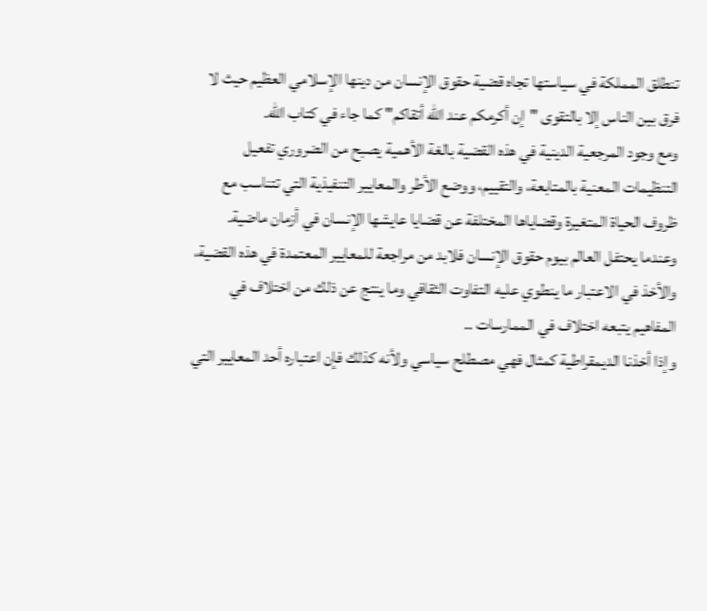تنطلق المملكة في سياستها تجاه قضية حقوق الإنسان من دينها الإسلامي العظيم حيث لا فرق بين الناس إلا بالتقوى "إن أكرمكم عند الله أتقاكم" كما جاء في كتاب الله.
ومع وجود المرجعية الدينية في هذه القضية بالغة الأهمية يصبح من الضروري تفعيل التنظيمات المعنية بالمتابعة، والتقييم، ووضع الأطر والمعايير التنفيذية التي تتناسب مع ظروف الحياة المتغيرة وقضاياها المختلفة عن قضايا عايشها الإنسان في أزمان ماضية.
وعندما يحتفل العالم بيوم حقوق الإنسان فلابد من مراجعة للمعايير المعتمدة في هذه القضية، والأخذ في الاعتبار ما ينطوي عليه التفاوت الثقافي وما ينتج عن ذلك من اختلاف في المفاهيم يتبعه اختلاف في الممارسات ..
وإذا أخذنا الديمقراطية كمثال فهي مصطلح سياسي ولأنه كذلك فإن اعتباره أحد المعايير التي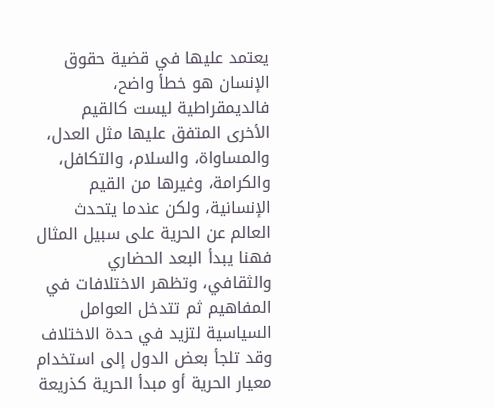يعتمد عليها في قضية حقوق الإنسان هو خطأ واضح، فالديمقراطية ليست كالقيم الأخرى المتفق عليها مثل العدل، والمساواة، والسلام، والتكافل، والكرامة، وغيرها من القيم الإنسانية، ولكن عندما يتحدث العالم عن الحرية على سبيل المثال فهنا يبدأ البعد الحضاري والثقافي، وتظهر الاختلافات في المفاهيم ثم تتدخل العوامل السياسية لتزيد في حدة الاختلاف وقد تلجأ بعض الدول إلى استخدام معيار الحرية أو مبدأ الحرية كذريعة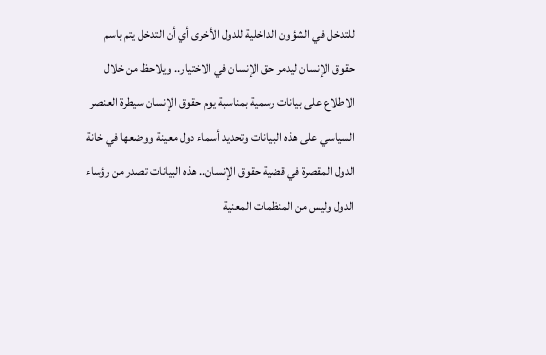للتدخل في الشؤون الداخلية للدول الأخرى أي أن التدخل يتم باسم حقوق الإنسان ليدمر حق الإنسان في الاختيار.. ويلاحظ من خلال الاطلاع على بيانات رسمية بمناسبة يوم حقوق الإنسان سيطرة العنصر السياسي على هذه البيانات وتحديد أسماء دول معينة ووضعها في خانة الدول المقصرة في قضية حقوق الإنسان.. هذه البيانات تصدر من رؤساء الدول وليس من المنظمات المعنية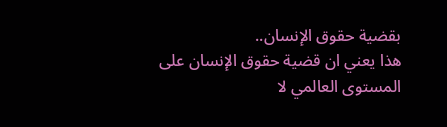بقضية حقوق الإنسان..
هذا يعني ان قضية حقوق الإنسان على المستوى العالمي لا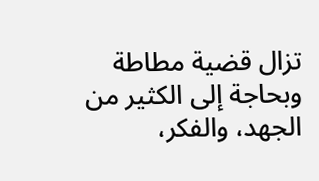تزال قضية مطاطة وبحاجة إلى الكثير من الجهد، والفكر،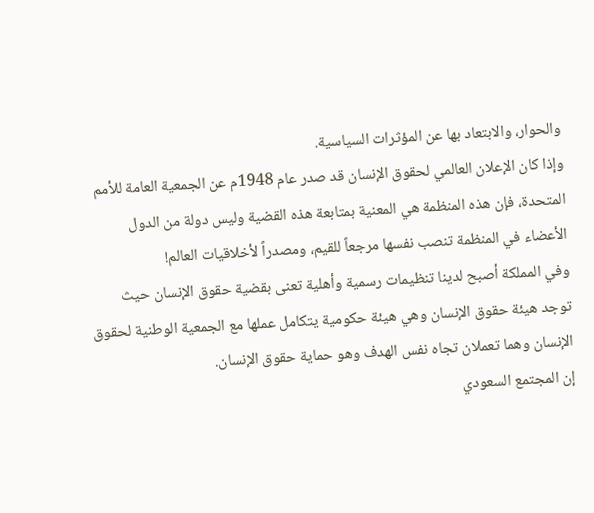والحوار، والابتعاد بها عن المؤثرات السياسية.
وإذا كان الإعلان العالمي لحقوق الإنسان قد صدر عام 1948م عن الجمعية العامة للأمم المتحدة، فإن هذه المنظمة هي المعنية بمتابعة هذه القضية وليس دولة من الدول الأعضاء في المنظمة تنصب نفسها مرجعاً للقيم، ومصدراً لأخلاقيات العالم!
وفي المملكة أصبح لدينا تنظيمات رسمية وأهلية تعنى بقضية حقوق الإنسان حيث توجد هيئة حقوق الإنسان وهي هيئة حكومية يتكامل عملها مع الجمعية الوطنية لحقوق الإنسان وهما تعملان تجاه نفس الهدف وهو حماية حقوق الإنسان.
إن المجتمع السعودي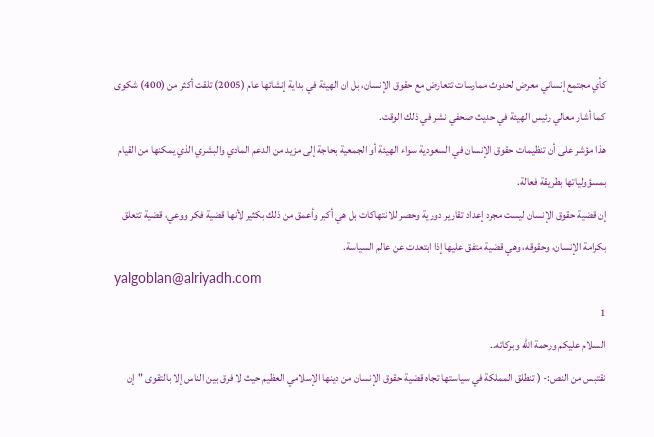كأي مجتمع إنساني معرض لحدوث ممارسات تتعارض مع حقوق الإنسان، بل ان الهيئة في بداية إنشائها عام (2005) تلقت أكثر من (400) شكوى كما أشار معالي رئيس الهيئة في حديث صحفي نشر في ذلك الوقت.
هذا مؤشر على أن تنظيمات حقوق الإنسان في السعودية سواء الهيئة أو الجمعية بحاجة إلى مزيد من الدعم المادي والبشري الذي يمكنها من القيام بمسؤولياتها بطريقة فعالة.
إن قضية حقوق الإنسان ليست مجرد إعداد تقارير دورية وحصر للانتهاكات بل هي أكبر وأعمق من ذلك بكثير لأنها قضية فكر ووعي، قضية تتعلق بكرامة الإنسان، وحقوقه، وهي قضية متفق عليها إذا ابتعدت عن عالم السياسة.
yalgoblan@alriyadh.com
1
السلام عليكم ورحمة الله وبركاته..
نقتبس من النص:- ( تنطلق المملكة في سياستها تجاه قضية حقوق الإنسان من دينها الإسلامي العظيم حيث لا فرق بين الناس إلا بالتقوى "إن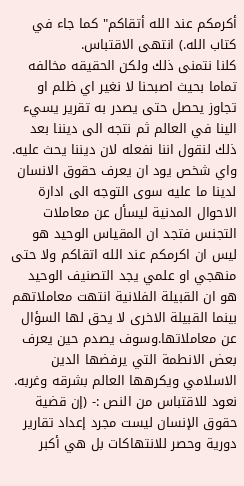أكرمكم عند الله أتقاكم" كما جاء في كتاب الله.) انتهى الاقتباس.
كلنا نتمنى ذلك ولكن الحقيقه مخالفه تماما بحيث اصبحنا لا نغير اي ظلم او تجاوز يحصل حتى يصدر به تقرير يسيء الينا في العالم ثم نتجه الى ديننا بعد ذلك لنقول اننا نفعله لان ديننا يحث عليه.
واي شخص يود ان يعرف حقوق الانسان لدينا ما عليه سوى التوجه الى ادارة الاحوال المدنية ليسأل عن معاملات التجنس فتجد ان المقياس الوحيد هو ليس ان اكرمكم عند الله اتقاكم ولا حتى منهجي او علمي يجد التصنيف الوحيد هو ان القبيلة الفلانية انتهت معاملاتهم بينما القبيلة الاخرى لا يحق لها السؤال عن معاملاتها.وسوف يصدم حين يعرف بعض الانطمة التي يرفضها الدين الاسلامي ويكرهها العالم بشرقه وغربه.
نعود للاقتباس من النص :- (إن قضية حقوق الإنسان ليست مجرد إعداد تقارير دورية وحصر للانتهاكات بل هي أكبر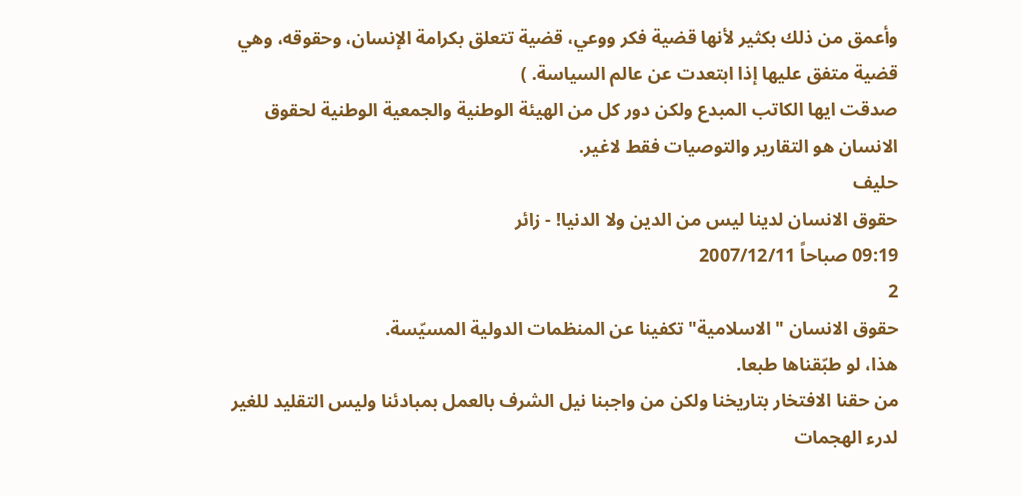وأعمق من ذلك بكثير لأنها قضية فكر ووعي، قضية تتعلق بكرامة الإنسان، وحقوقه، وهي قضية متفق عليها إذا ابتعدت عن عالم السياسة. )
صدقت ايها الكاتب المبدع ولكن دور كل من الهيئة الوطنية والجمعية الوطنية لحقوق الانسان هو التقارير والتوصيات فقط لاغير.
حليف
حقوق الانسان لدينا ليس من الدين ولا الدنيا! - زائر
09:19 صباحاً 2007/12/11
2
حقوق الانسان "الاسلامية" تكفينا عن المنظمات الدولية المسيّسة.
هذا، لو طبّقناها طبعا.
من حقنا الافتخار بتاريخنا ولكن من واجبنا نيل الشرف بالعمل بمبادئنا وليس التقليد للغير لدرء الهجمات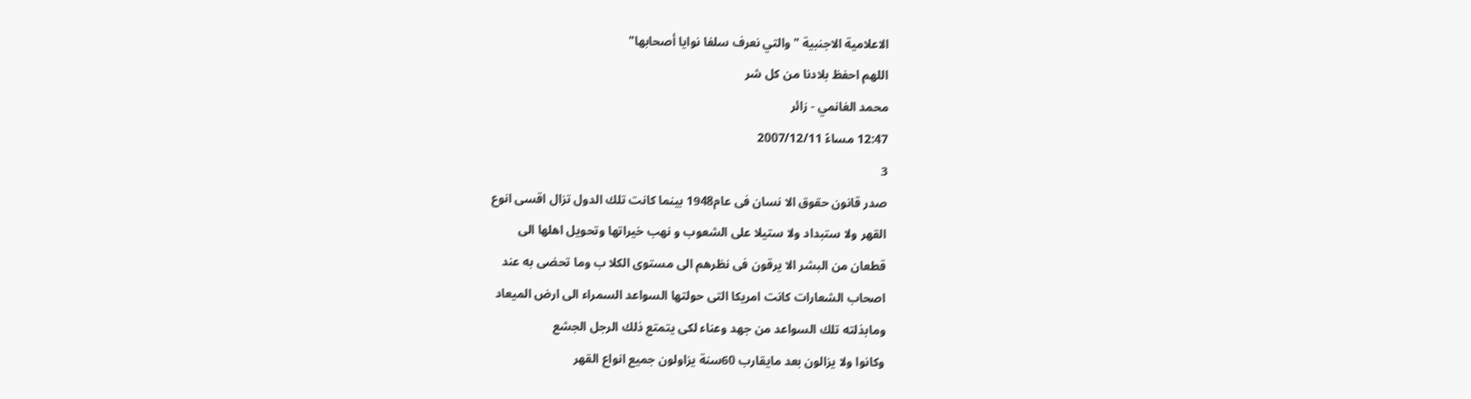الاعلامية الاجنبية "والتي نعرف سلفا نوايا أصحابها"
اللهم احفظ بلادنا من كل شر
محمد الغانمي - زائر
12:47 مساءً 2007/12/11
3
صدر قانون حقوق الا نسان فى عام1948 بينما كانت تلك الدول تزال اقسى انوع
القهر ولا ستبداد ولا ستيلا على الشعوب و نهب خيراتها وتحويل اهلها الى
قطعان من البشر الا يرقون فى نظرهم الى مستوى الكلا ب وما تحضى به عند
اصحاب الشعارات كانت امريكا التى حولتها السواعد السمراء الى ارض الميعاد
ومابذلته تلك السواعد من جهد وعناء لكى يتمتع ذلك الرجل الجشع
وكانوا ولا يزالون بعد مايقارب 60سنة يزاولون جميع انواع القهر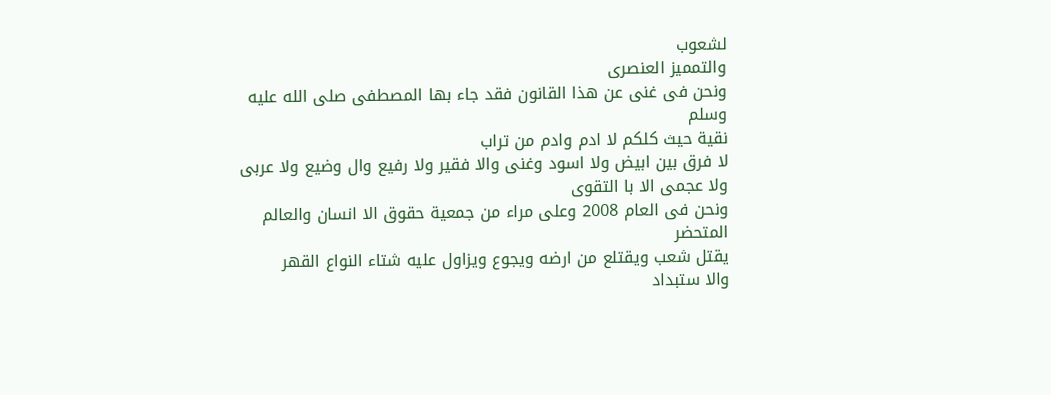لشعوب
والتمميز العنصرى
ونحن فى غنى عن هذا القانون فقد جاء بها المصطفى صلى الله عليه وسلم
نقية حيث كلكم لا ادم وادم من تراب
لا فرق بين ابيض ولا اسود وغنى والا فقير ولا رفيع وال وضيع ولا عربى
ولا عجمى الا با التقوى
ونحن فى العام 2008 وعلى مراء من جمعية حقوق الا انسان والعالم المتحضر
يقتل شعب ويقتلع من ارضه ويجوع ويزاول عليه شتاء النواع القهر
والا ستبداد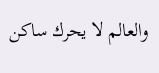والعالم لا يحرك ساكن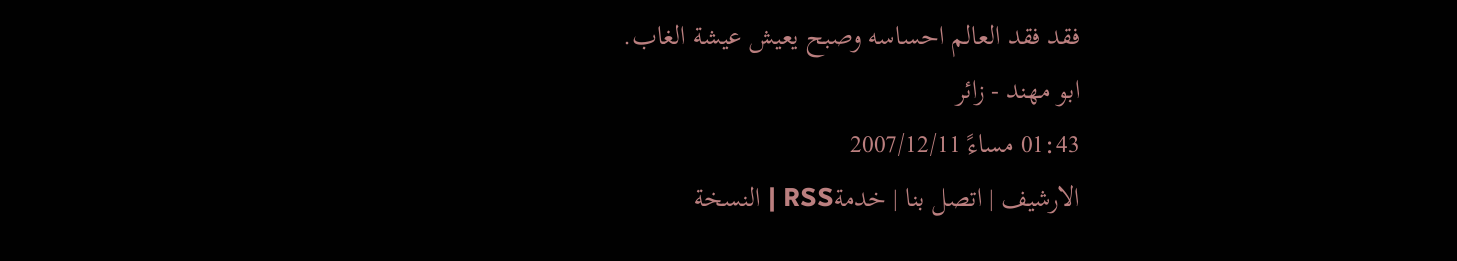فقد فقد العالم احساسه وصبح يعيش عيشة الغاب.
ابو مهند - زائر
01:43 مساءً 2007/12/11
الارشيف | اتصل بنا | خدمةRSS | النسخة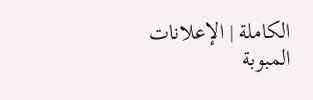الكاملة | الإعلانات المبوبة